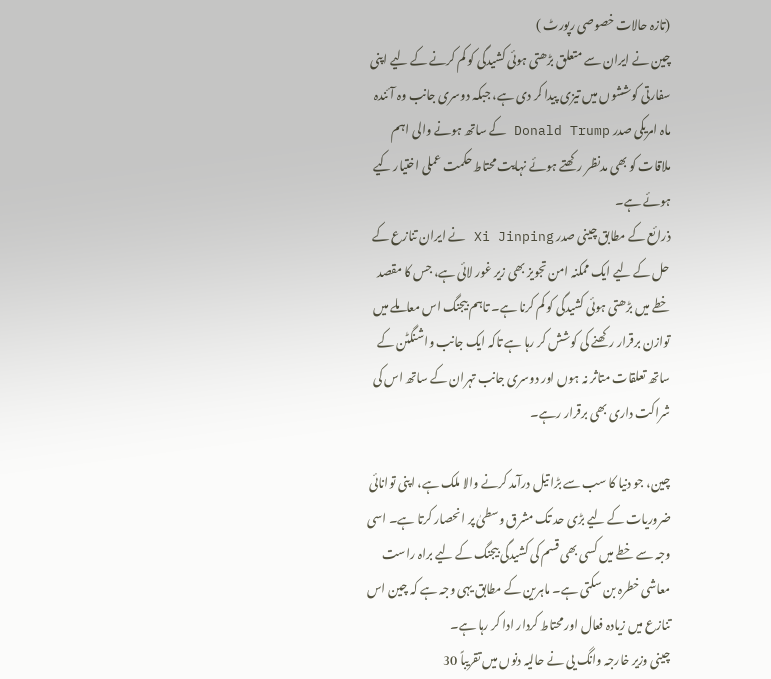(تازہ حالات خصوصی رپورٹ )
چین نے ایران سے متعلق بڑھتی ہوئی کشیدگی کو کم کرنے کے لیے اپنی سفارتی کوششوں میں تیزی پیدا کر دی ہے، جبکہ دوسری جانب وہ آئندہ ماہ امریکی صدر Donald Trump کے ساتھ ہونے والی اہم ملاقات کو بھی مدنظر رکھتے ہوئے نہایت محتاط حکمت عملی اختیار کیے ہوئے ہے۔
ذرائع کے مطابق چینی صدر Xi Jinping نے ایران تنازع کے حل کے لیے ایک ممکنہ امن تجویز بھی زیر غور لائی ہے، جس کا مقصد خطے میں بڑھتی ہوئی کشیدگی کو کم کرنا ہے۔ تاہم بیجنگ اس معاملے میں توازن برقرار رکھنے کی کوشش کر رہا ہے تاکہ ایک جانب واشنگٹن کے ساتھ تعلقات متاثر نہ ہوں اور دوسری جانب تہران کے ساتھ اس کی شراکت داری بھی برقرار رہے۔

چین، جو دنیا کا سب سے بڑا تیل درآمد کرنے والا ملک ہے، اپنی توانائی ضروریات کے لیے بڑی حد تک مشرق وسطیٰ پر انحصار کرتا ہے۔ اسی وجہ سے خطے میں کسی بھی قسم کی کشیدگی بیجنگ کے لیے براہ راست معاشی خطرہ بن سکتی ہے۔ ماہرین کے مطابق یہی وجہ ہے کہ چین اس تنازع میں زیادہ فعال اور محتاط کردار ادا کر رہا ہے۔
چینی وزیر خارجہ وانگ یی نے حالیہ دنوں میں تقریباً 30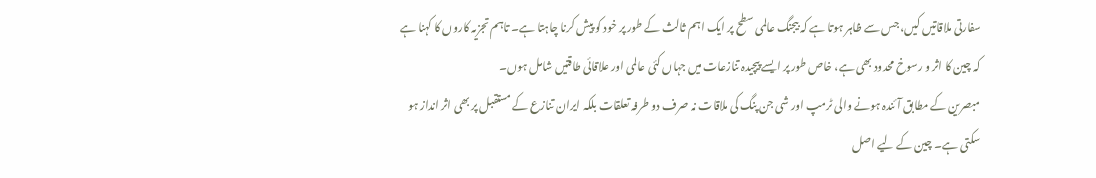سفارتی ملاقاتیں کیں، جس سے ظاہر ہوتا ہے کہ بیجنگ عالمی سطح پر ایک اہم ثالث کے طور پر خود کو پیش کرنا چاہتا ہے۔ تاہم تجزیہ کاروں کا کہنا ہے کہ چین کا اثر و رسوخ محدود بھی ہے، خاص طور پر ایسے پیچیدہ تنازعات میں جہاں کئی عالمی اور علاقائی طاقتیں شامل ہوں۔
مبصرین کے مطابق آئندہ ہونے والی ٹرمپ اور شی جن پنگ کی ملاقات نہ صرف دو طرفہ تعلقات بلکہ ایران تنازع کے مستقبل پر بھی اثر انداز ہو سکتی ہے۔ چین کے لیے اصل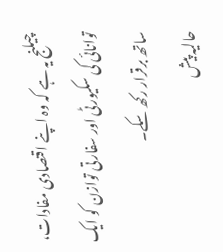چیلنج یہ ہے کہ وہ اپنے اقتصادی مفادات، توانائی کی سکیورٹی اور سفارتی توازن کو ایک ساتھ برقرار رکھ سکے۔
حالیہ پیش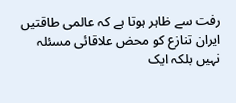رفت سے ظاہر ہوتا ہے کہ عالمی طاقتیں ایران تنازع کو محض علاقائی مسئلہ نہیں بلکہ ایک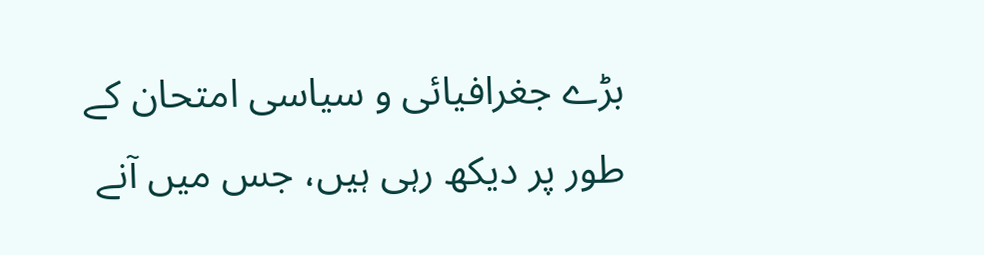بڑے جغرافیائی و سیاسی امتحان کے طور پر دیکھ رہی ہیں، جس میں آنے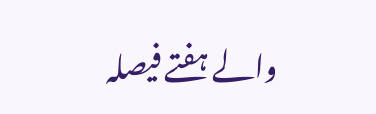والے ہفتے فیصلہ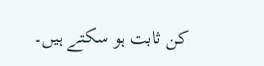کن ثابت ہو سکتے ہیں۔